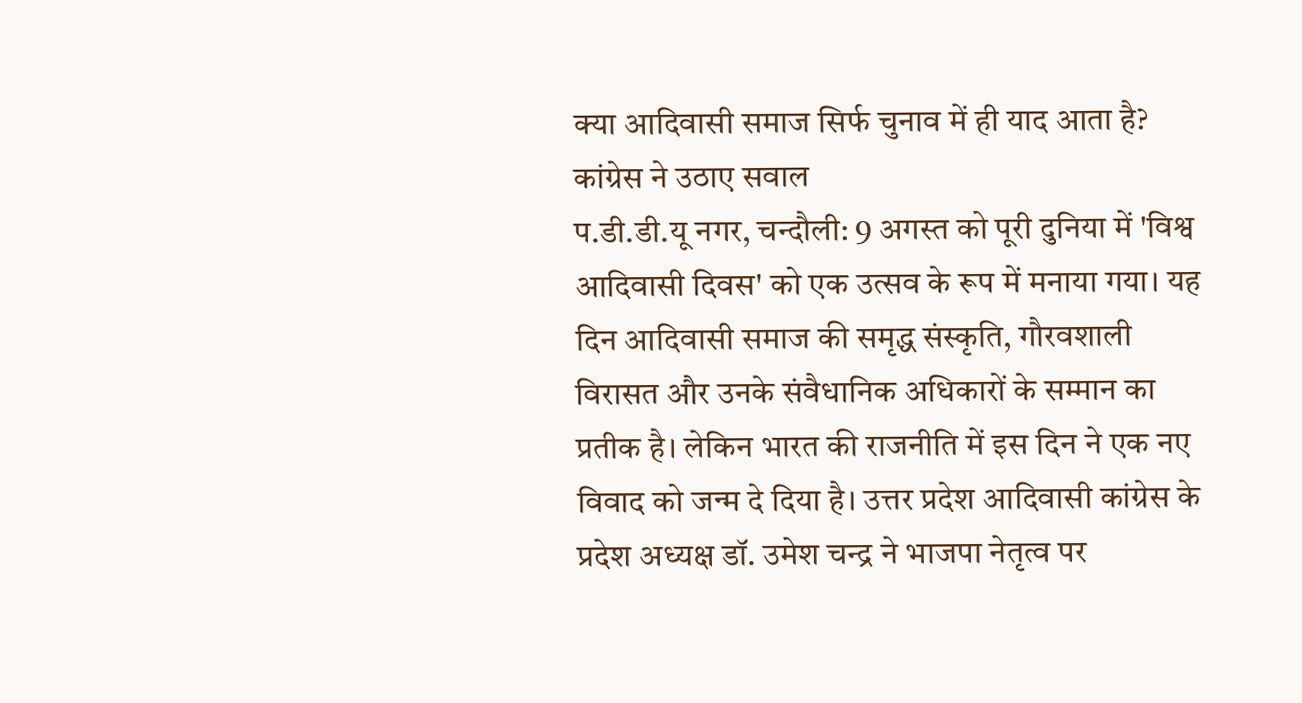क्या आदिवासी समाज सिर्फ चुनाव में ही याद आता है? कांग्रेस ने उठाए सवाल
प.डी.डी.यू नगर, चन्दौली: 9 अगस्त को पूरी दुनिया में 'विश्व आदिवासी दिवस' को एक उत्सव के रूप में मनाया गया। यह दिन आदिवासी समाज की समृद्ध संस्कृति, गौरवशाली विरासत और उनके संवैधानिक अधिकारों के सम्मान का प्रतीक है। लेकिन भारत की राजनीति में इस दिन ने एक नए विवाद को जन्म दे दिया है। उत्तर प्रदेश आदिवासी कांग्रेस के प्रदेश अध्यक्ष डॉ. उमेश चन्द्र ने भाजपा नेतृत्व पर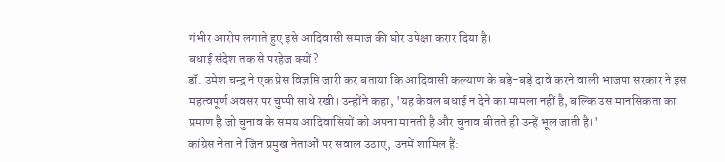गंभीर आरोप लगाते हुए इसे आदिवासी समाज की घोर उपेक्षा करार दिया है।
बधाई संदेश तक से परहेज क्यों?
डॉ. उमेश चन्द्र ने एक प्रेस विज्ञप्ति जारी कर बताया कि आदिवासी कल्याण के बड़े-बड़े दावे करने वाली भाजपा सरकार ने इस महत्वपूर्ण अवसर पर चुप्पी साधे रखी। उन्होंने कहा, 'यह केवल बधाई न देने का मामला नहीं है, बल्कि उस मानसिकता का प्रमाण है जो चुनाव के समय आदिवासियों को अपना मानती है और चुनाव बीतते ही उन्हें भूल जाती है।'
कांग्रेस नेता ने जिन प्रमुख नेताओं पर सवाल उठाए, उनमें शामिल हैं: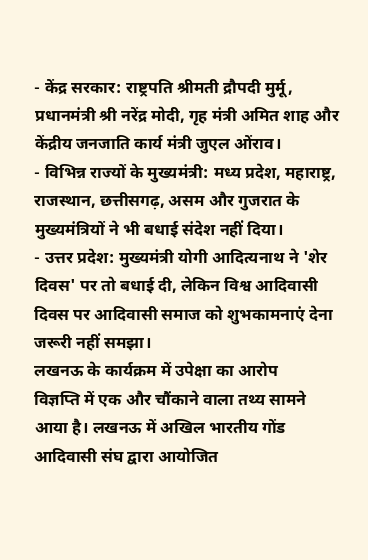- केंद्र सरकार: राष्ट्रपति श्रीमती द्रौपदी मुर्मू, प्रधानमंत्री श्री नरेंद्र मोदी, गृह मंत्री अमित शाह और केंद्रीय जनजाति कार्य मंत्री जुएल ओंराव।
- विभिन्न राज्यों के मुख्यमंत्री: मध्य प्रदेश, महाराष्ट्र, राजस्थान, छत्तीसगढ़, असम और गुजरात के मुख्यमंत्रियों ने भी बधाई संदेश नहीं दिया।
- उत्तर प्रदेश: मुख्यमंत्री योगी आदित्यनाथ ने 'शेर दिवस' पर तो बधाई दी, लेकिन विश्व आदिवासी दिवस पर आदिवासी समाज को शुभकामनाएं देना जरूरी नहीं समझा।
लखनऊ के कार्यक्रम में उपेक्षा का आरोप
विज्ञप्ति में एक और चौंकाने वाला तथ्य सामने आया है। लखनऊ में अखिल भारतीय गोंड आदिवासी संघ द्वारा आयोजित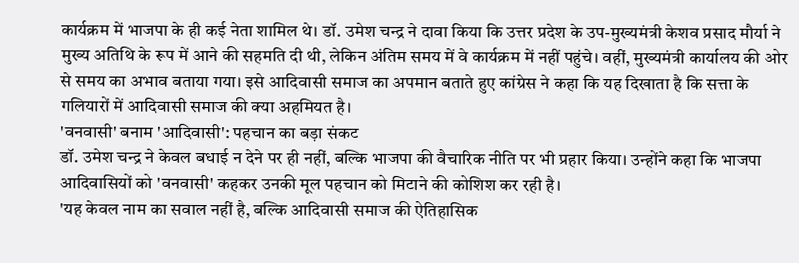कार्यक्रम में भाजपा के ही कई नेता शामिल थे। डॉ. उमेश चन्द्र ने दावा किया कि उत्तर प्रदेश के उप-मुख्यमंत्री केशव प्रसाद मौर्या ने मुख्य अतिथि के रूप में आने की सहमति दी थी, लेकिन अंतिम समय में वे कार्यक्रम में नहीं पहुंचे। वहीं, मुख्यमंत्री कार्यालय की ओर से समय का अभाव बताया गया। इसे आदिवासी समाज का अपमान बताते हुए कांग्रेस ने कहा कि यह दिखाता है कि सत्ता के गलियारों में आदिवासी समाज की क्या अहमियत है।
'वनवासी' बनाम 'आदिवासी': पहचान का बड़ा संकट
डॉ. उमेश चन्द्र ने केवल बधाई न देने पर ही नहीं, बल्कि भाजपा की वैचारिक नीति पर भी प्रहार किया। उन्होंने कहा कि भाजपा आदिवासियों को 'वनवासी' कहकर उनकी मूल पहचान को मिटाने की कोशिश कर रही है।
'यह केवल नाम का सवाल नहीं है, बल्कि आदिवासी समाज की ऐतिहासिक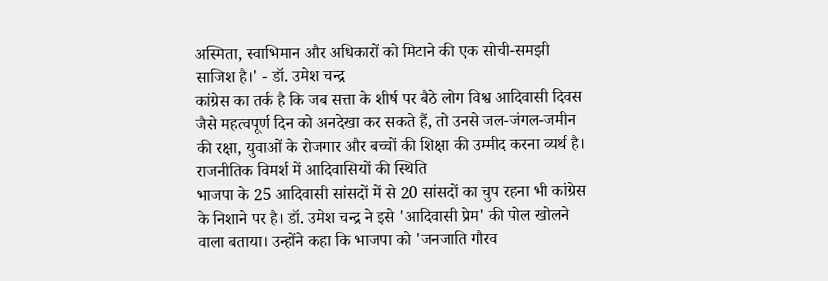अस्मिता, स्वाभिमान और अधिकारों को मिटाने की एक सोची-समझी साजिश है।' - डॉ. उमेश चन्द्र
कांग्रेस का तर्क है कि जब सत्ता के शीर्ष पर बैठे लोग विश्व आदिवासी दिवस जैसे महत्वपूर्ण दिन को अनदेखा कर सकते हैं, तो उनसे जल-जंगल-जमीन की रक्षा, युवाओं के रोजगार और बच्चों की शिक्षा की उम्मीद करना व्यर्थ है।
राजनीतिक विमर्श में आदिवासियों की स्थिति
भाजपा के 25 आदिवासी सांसदों में से 20 सांसदों का चुप रहना भी कांग्रेस के निशाने पर है। डॉ. उमेश चन्द्र ने इसे 'आदिवासी प्रेम' की पोल खोलने वाला बताया। उन्होंने कहा कि भाजपा को 'जनजाति गौरव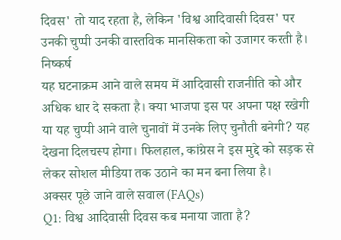दिवस' तो याद रहता है, लेकिन 'विश्व आदिवासी दिवस' पर उनकी चुप्पी उनकी वास्तविक मानसिकता को उजागर करती है।
निष्कर्ष
यह घटनाक्रम आने वाले समय में आदिवासी राजनीति को और अधिक धार दे सकता है। क्या भाजपा इस पर अपना पक्ष रखेगी या यह चुप्पी आने वाले चुनावों में उनके लिए चुनौती बनेगी? यह देखना दिलचस्प होगा। फिलहाल, कांग्रेस ने इस मुद्दे को सड़क से लेकर सोशल मीडिया तक उठाने का मन बना लिया है।
अक्सर पूछे जाने वाले सवाल (FAQs)
Q1: विश्व आदिवासी दिवस कब मनाया जाता है?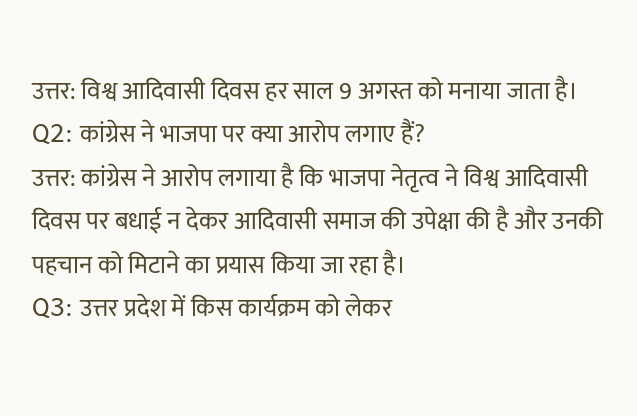उत्तर: विश्व आदिवासी दिवस हर साल 9 अगस्त को मनाया जाता है।
Q2: कांग्रेस ने भाजपा पर क्या आरोप लगाए हैं?
उत्तर: कांग्रेस ने आरोप लगाया है कि भाजपा नेतृत्व ने विश्व आदिवासी दिवस पर बधाई न देकर आदिवासी समाज की उपेक्षा की है और उनकी पहचान को मिटाने का प्रयास किया जा रहा है।
Q3: उत्तर प्रदेश में किस कार्यक्रम को लेकर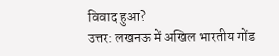विवाद हुआ?
उत्तर: लखनऊ में अखिल भारतीय गोंड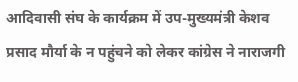आदिवासी संघ के कार्यक्रम में उप-मुख्यमंत्री केशव प्रसाद मौर्या के न पहुंचने को लेकर कांग्रेस ने नाराजगी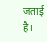जताई है।